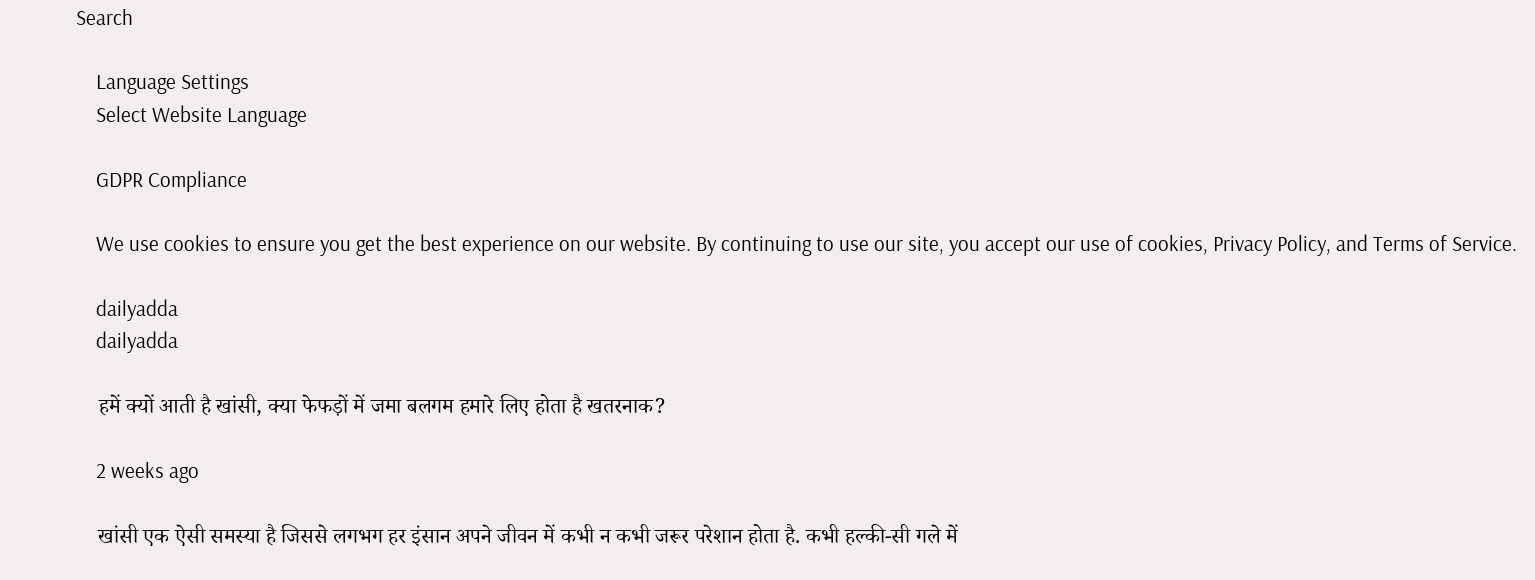Search

    Language Settings
    Select Website Language

    GDPR Compliance

    We use cookies to ensure you get the best experience on our website. By continuing to use our site, you accept our use of cookies, Privacy Policy, and Terms of Service.

    dailyadda
    dailyadda

    हमें क्यों आती है खांसी, क्या फेफड़ों में जमा बलगम हमारे लिए होता है खतरनाक?

    2 weeks ago

    खांसी एक ऐसी समस्या है जिससे लगभग हर इंसान अपने जीवन में कभी न कभी जरूर परेशान होता है. कभी हल्की-सी गले में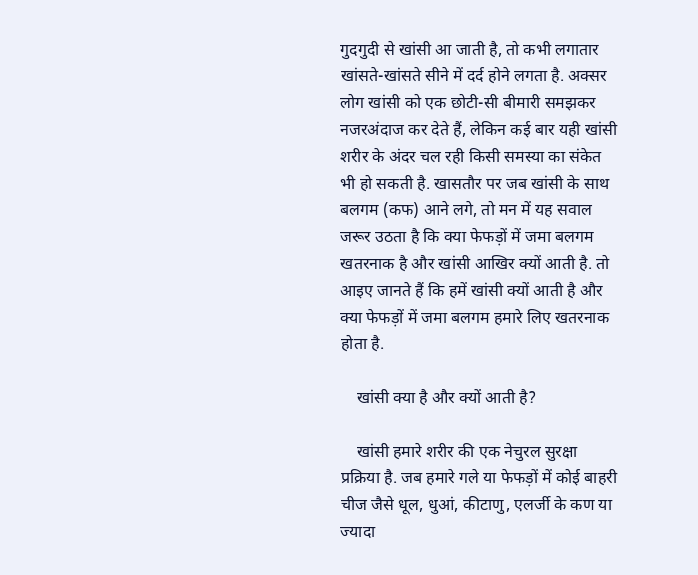गुदगुदी से खांसी आ जाती है, तो कभी लगातार खांसते-खांसते सीने में दर्द होने लगता है. अक्सर लोग खांसी को एक छोटी-सी बीमारी समझकर नजरअंदाज कर देते हैं, लेकिन कई बार यही खांसी शरीर के अंदर चल रही किसी समस्या का संकेत भी हो सकती है. खासतौर पर जब खांसी के साथ बलगम (कफ) आने लगे, तो मन में यह सवाल जरूर उठता है कि क्या फेफड़ों में जमा बलगम खतरनाक है और खांसी आखिर क्यों आती है. तो आइए जानते हैं कि हमें खांसी क्यों आती है और क्या फेफड़ों में जमा बलगम हमारे लिए खतरनाक होता है.

    खांसी क्या है और क्यों आती है?

    खांसी हमारे शरीर की एक नेचुरल सुरक्षा प्रक्रिया है. जब हमारे गले या फेफड़ों में कोई बाहरी चीज जैसे धूल, धुआं, कीटाणु, एलर्जी के कण या ज्यादा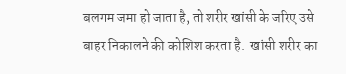बलगम जमा हो जाता है, तो शरीर खांसी के जरिए उसे बाहर निकालने की कोशिश करता है.  खांसी शरीर का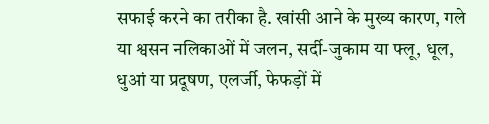सफाई करने का तरीका है. खांसी आने के मुख्य कारण, गले या श्वसन नलिकाओं में जलन, सर्दी-जुकाम या फ्लू, धूल, धुआं या प्रदूषण, एलर्जी, फेफड़ों में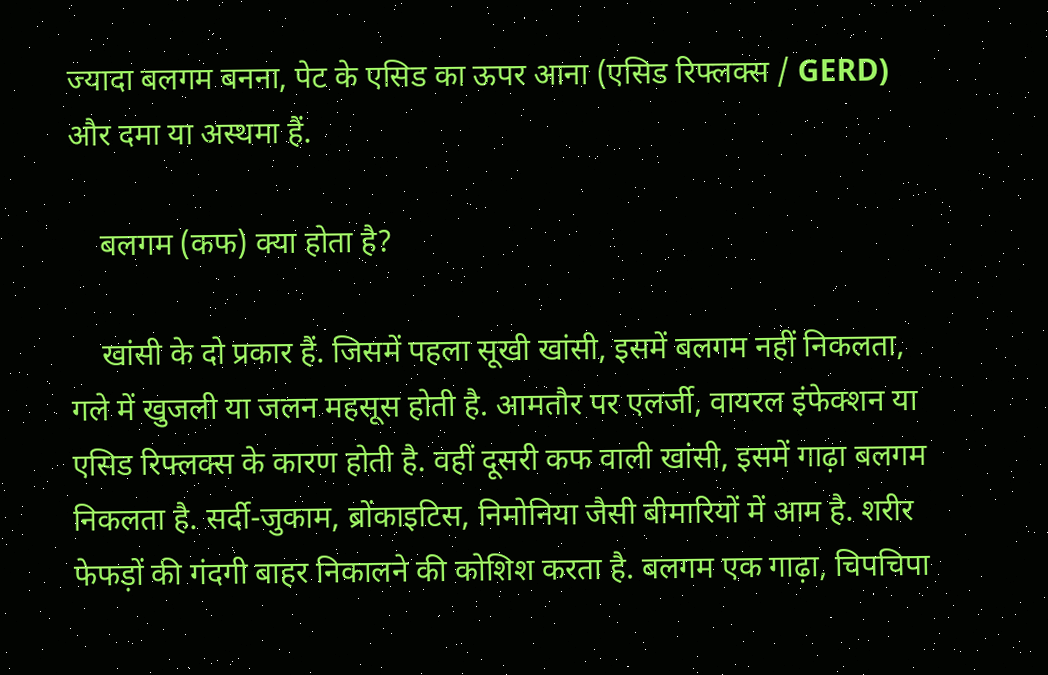ज्यादा बलगम बनना, पेट के एसिड का ऊपर आना (एसिड रिफ्लक्स / GERD) और दमा या अस्थमा हैं.

    बलगम (कफ) क्या होता है?

    खांसी के दो प्रकार हैं. जिसमें पहला सूखी खांसी, इसमें बलगम नहीं निकलता, गले में खुजली या जलन महसूस होती है. आमतौर पर एलर्जी, वायरल इंफेक्शन या एसिड रिफ्लक्स के कारण होती है. वहीं दूसरी कफ वाली खांसी, इसमें गाढ़ा बलगम निकलता है. सर्दी-जुकाम, ब्रोंकाइटिस, निमोनिया जैसी बीमारियों में आम है. शरीर फेफड़ों की गंदगी बाहर निकालने की कोशिश करता है. बलगम एक गाढ़ा, चिपचिपा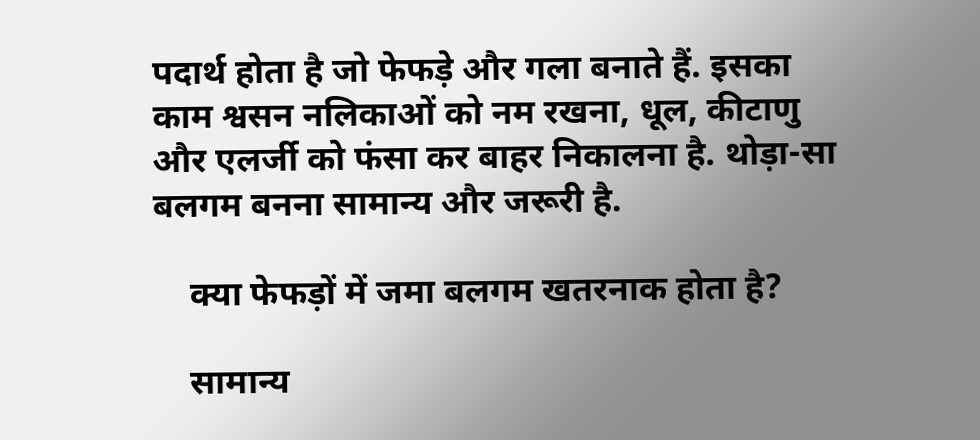पदार्थ होता है जो फेफड़े और गला बनाते हैं. इसका काम श्वसन नलिकाओं को नम रखना, धूल, कीटाणु और एलर्जी को फंसा कर बाहर निकालना है. थोड़ा-सा बलगम बनना सामान्य और जरूरी है.

    क्या फेफड़ों में जमा बलगम खतरनाक होता है?

    सामान्य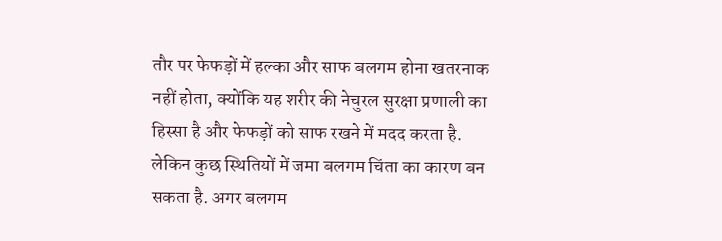तौर पर फेफड़ों में हल्का और साफ बलगम होना खतरनाक नहीं होता, क्योंकि यह शरीर की नेचुरल सुरक्षा प्रणाली का हिस्सा है और फेफड़ों को साफ रखने में मदद करता है. लेकिन कुछ स्थितियों में जमा बलगम चिंता का कारण बन सकता है. अगर बलगम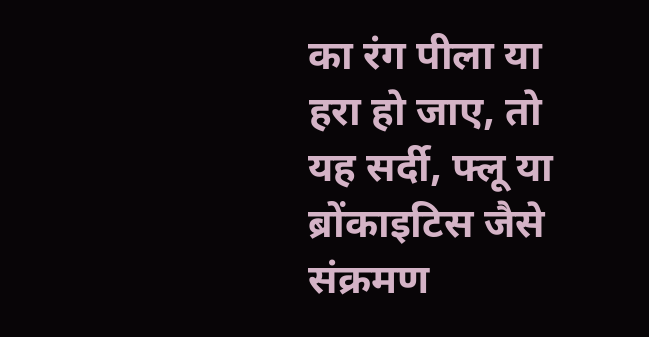का रंग पीला या हरा हो जाए, तो यह सर्दी, फ्लू या ब्रोंकाइटिस जैसे संक्रमण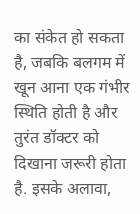का संकेत हो सकता है, जबकि बलगम में खून आना एक गंभीर स्थिति होती है और तुरंत डॉक्टर को दिखाना जरूरी होता है. इसके अलावा,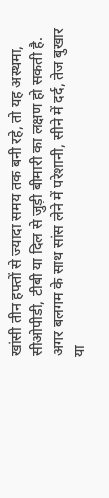खांसी तीन हफ्तों से ज्यादा समय तक बनी रहे, तो यह अस्थमा, सीओपीडी, टीबी या दिल से जुड़ी बीमारी का लक्षण हो सकती है. अगर बलगम के साथ सांस लेने में परेशानी, सीने में दर्द, तेज बुखार या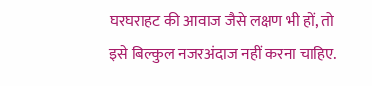घरघराहट की आवाज जैसे लक्षण भी हों, तो इसे बिल्कुल नजरअंदाज नहीं करना चाहिए.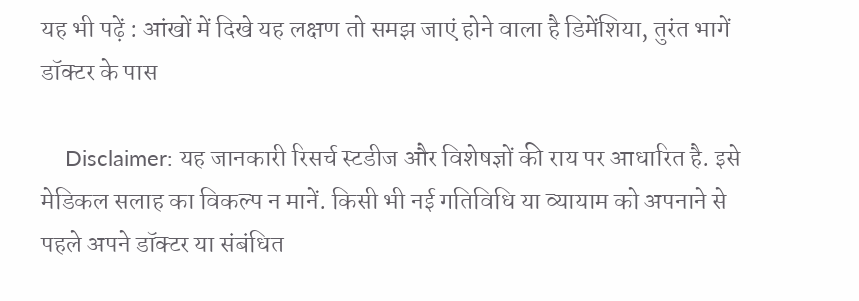यह भी पढ़ें : आंखों में दिखे यह लक्षण तो समझ जाएं होने वाला है डिमेंशिया, तुरंत भागें डॉक्टर के पास

    Disclaimer: यह जानकारी रिसर्च स्टडीज और विशेषज्ञों की राय पर आधारित है. इसे मेडिकल सलाह का विकल्प न मानें. किसी भी नई गतिविधि या व्यायाम को अपनाने से पहले अपने डॉक्टर या संबंधित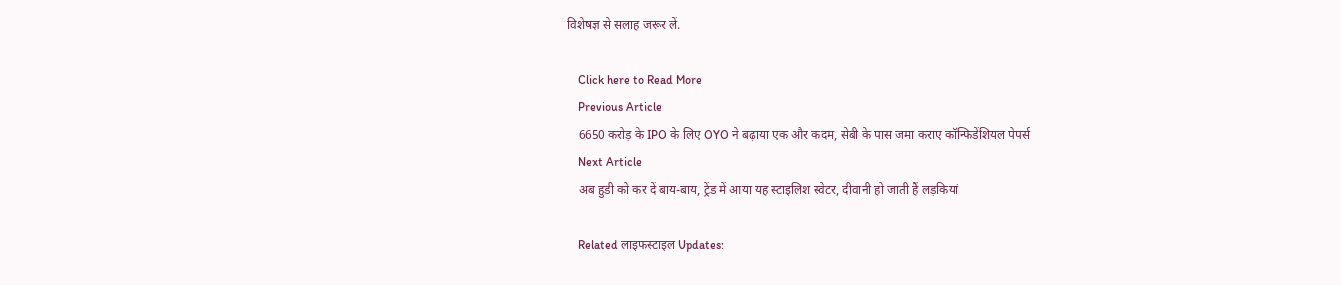विशेषज्ञ से सलाह जरूर लें.

    Click here to Read More
    Previous Article
    6650 करोड़ के IPO के लिए OYO ने बढ़ाया एक और कदम, सेबी के पास जमा कराए कॉन्फिडेंशियल पेपर्स
    Next Article
    अब हुडी को कर दें बाय-बाय, ट्रेंड में आया यह स्टाइलिश स्वेटर, दीवानी हो जाती हैं लड़कियां

    Related लाइफस्टाइल Updates: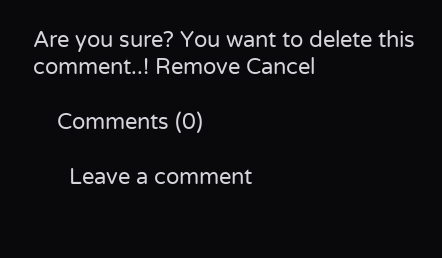Are you sure? You want to delete this comment..! Remove Cancel

    Comments (0)

      Leave a comment